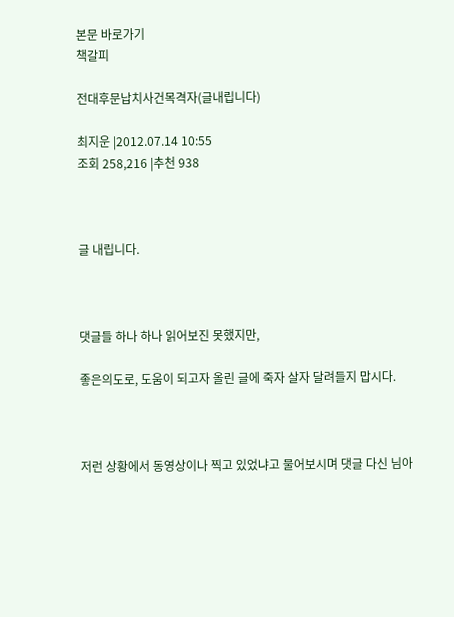본문 바로가기
책갈피

전대후문납치사건목격자(글내립니다)

최지운 |2012.07.14 10:55
조회 258,216 |추천 938



글 내립니다.



댓글들 하나 하나 읽어보진 못했지만,

좋은의도로, 도움이 되고자 올린 글에 죽자 살자 달려들지 맙시다.



저런 상황에서 동영상이나 찍고 있었냐고 물어보시며 댓글 다신 님아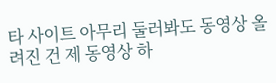타 사이트 아무리 둘러봐도 동영상 올려진 건 제 동영상 하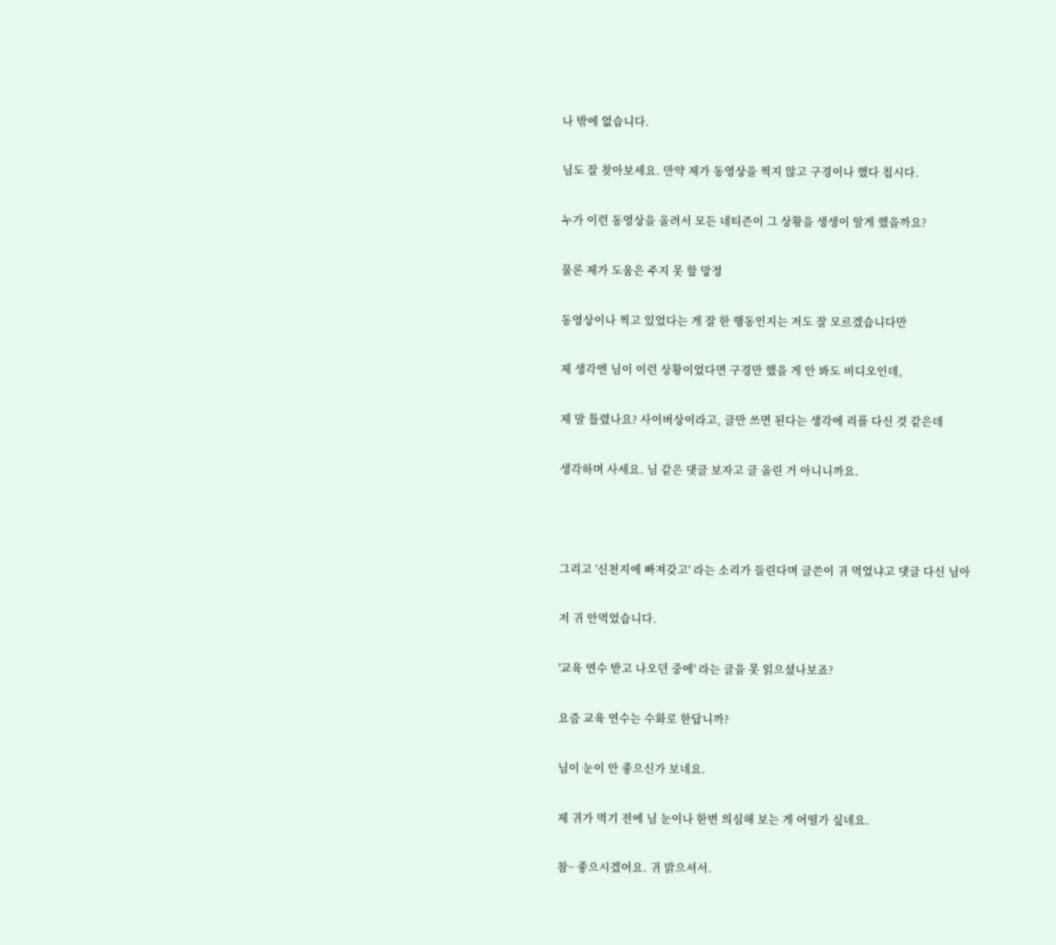나 밖에 없습니다.

님도 잘 찾아보세요. 만약 제가 동영상을 찍지 않고 구경이나 했다 칩시다.

누가 이런 동영상을 올려서 모든 네티즌이 그 상황을 생생이 알게 했을까요?

물론 제가 도움은 주지 못 할 망정

동영상이나 찍고 있었다는 게 잘 한 행동인지는 저도 잘 모르겠습니다만

제 생각엔 님이 이런 상황이었다면 구경만 했을 게 안 봐도 비디오인데,

제 말 틀렸나요? 사이버상이라고, 글만 쓰면 된다는 생각에 리플 다신 것 같은데

생각하며 사세요. 님 같은 댓글 보자고 글 올린 거 아니니까요.



그리고 '신천지에 빠져갖고' 라는 소리가 들린다며 글쓴이 귀 먹었냐고 댓글 다신 님아

저 귀 안먹었습니다.

'교육 연수 받고 나오던 중에' 라는 글을 못 읽으셨나보죠?

요즘 교육 연수는 수화로 한답니까?

님이 눈이 안 좋으신가 보네요.

제 귀가 먹기 전에 님 눈이나 한번 의심해 보는 게 어떨가 싶네요.

참~ 좋으시겠어요. 귀 밝으셔서.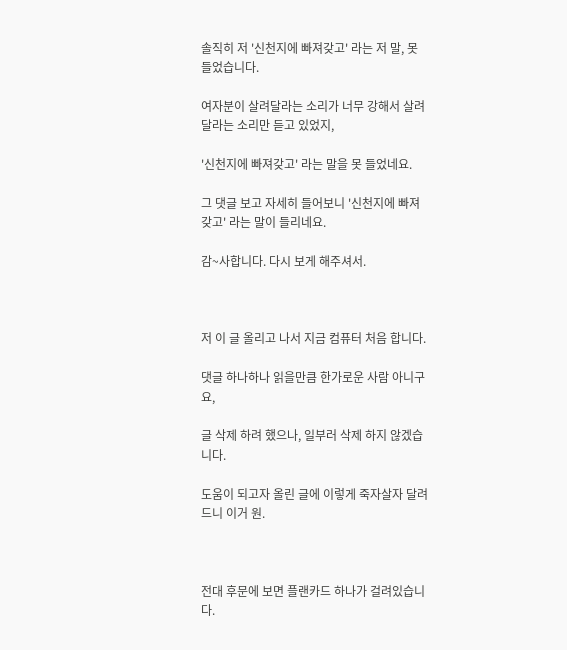솔직히 저 '신천지에 빠져갖고' 라는 저 말, 못 들었습니다.

여자분이 살려달라는 소리가 너무 강해서 살려달라는 소리만 듣고 있었지,

'신천지에 빠져갖고' 라는 말을 못 들었네요.

그 댓글 보고 자세히 들어보니 '신천지에 빠져갖고' 라는 말이 들리네요.

감~사합니다. 다시 보게 해주셔서.



저 이 글 올리고 나서 지금 컴퓨터 처음 합니다.

댓글 하나하나 읽을만큼 한가로운 사람 아니구요,

글 삭제 하려 했으나, 일부러 삭제 하지 않겠습니다.

도움이 되고자 올린 글에 이렇게 죽자살자 달려드니 이거 원.



전대 후문에 보면 플랜카드 하나가 걸려있습니다.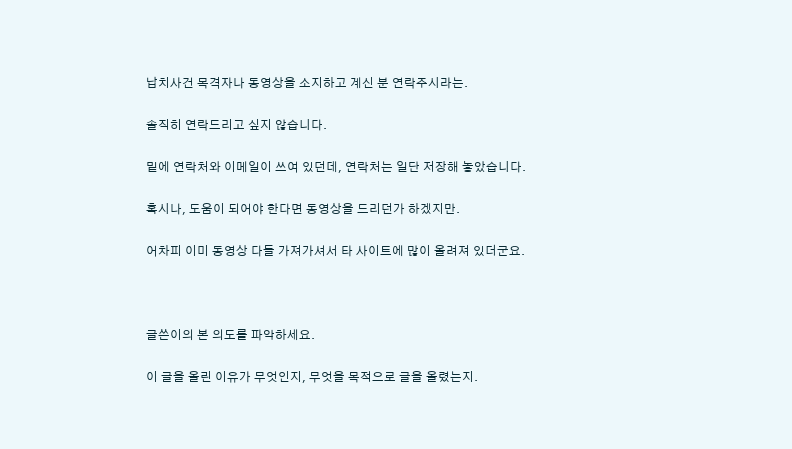납치사건 목격자나 동영상을 소지하고 계신 분 연락주시라는.

솔직히 연락드리고 싶지 않습니다.

밑에 연락처와 이메일이 쓰여 있던데, 연락처는 일단 저장해 놓았습니다.

혹시나, 도움이 되어야 한다면 동영상을 드리던가 하겠지만.

어차피 이미 동영상 다들 가져가셔서 타 사이트에 많이 올려져 있더군요.



글쓴이의 본 의도를 파악하세요.

이 글을 올린 이유가 무엇인지, 무엇을 목적으로 글을 올렸는지.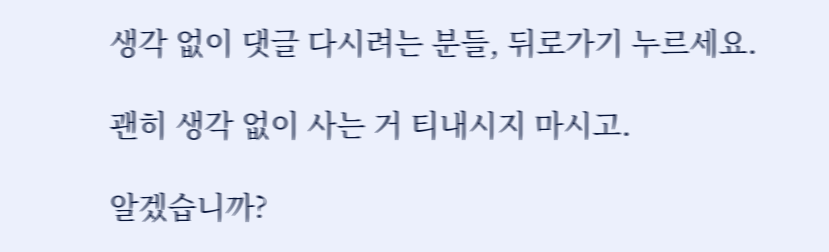생각 없이 댓글 다시려는 분들, 뒤로가기 누르세요.

괜히 생각 없이 사는 거 티내시지 마시고.

알겠습니까?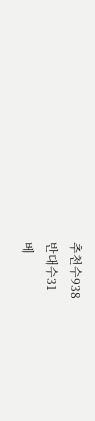추천수938
반대수31
베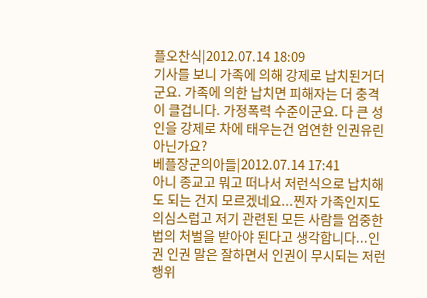플오찬식|2012.07.14 18:09
기사를 보니 가족에 의해 강제로 납치된거더군요. 가족에 의한 납치면 피해자는 더 충격이 클겁니다. 가정폭력 수준이군요. 다 큰 성인을 강제로 차에 태우는건 엄연한 인권유린아닌가요?
베플장군의아들|2012.07.14 17:41
아니 종교고 뭐고 떠나서 저런식으로 납치해도 되는 건지 모르겠네요...찐자 가족인지도 의심스럽고 저기 관련된 모든 사람들 엄중한 법의 처벌을 받아야 된다고 생각합니다...인권 인권 말은 잘하면서 인권이 무시되는 저런 행위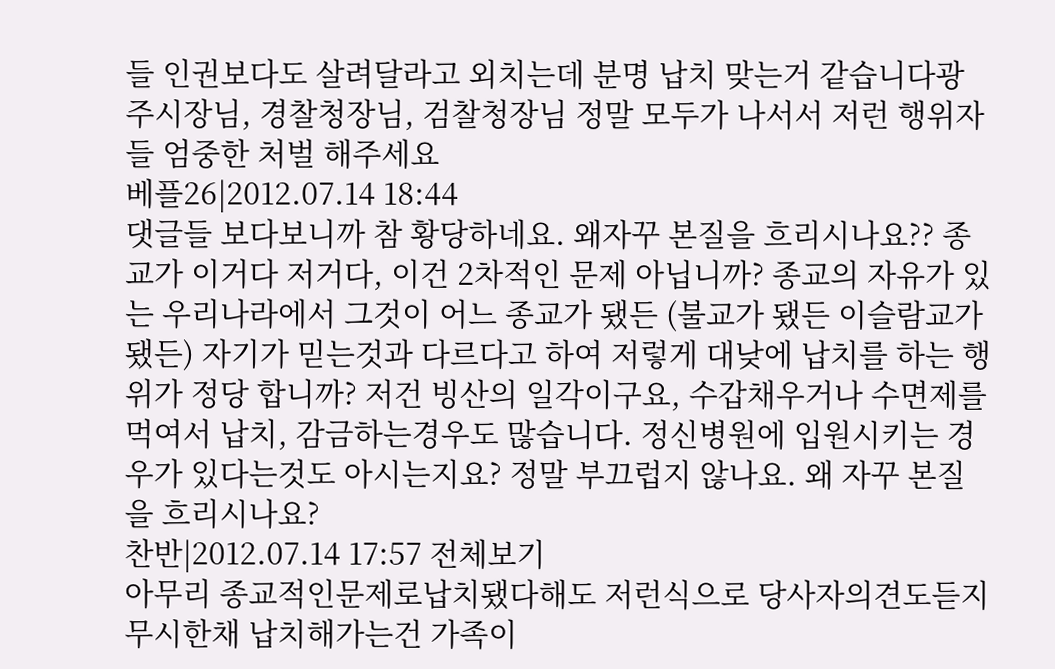들 인권보다도 살려달라고 외치는데 분명 납치 맞는거 같습니다광주시장님, 경찰청장님, 검찰청장님 정말 모두가 나서서 저런 행위자들 엄중한 처벌 해주세요
베플26|2012.07.14 18:44
댓글들 보다보니까 참 황당하네요. 왜자꾸 본질을 흐리시나요?? 종교가 이거다 저거다, 이건 2차적인 문제 아닙니까? 종교의 자유가 있는 우리나라에서 그것이 어느 종교가 됐든 (불교가 됐든 이슬람교가 됐든) 자기가 믿는것과 다르다고 하여 저렇게 대낮에 납치를 하는 행위가 정당 합니까? 저건 빙산의 일각이구요, 수갑채우거나 수면제를 먹여서 납치, 감금하는경우도 많습니다. 정신병원에 입원시키는 경우가 있다는것도 아시는지요? 정말 부끄럽지 않나요. 왜 자꾸 본질을 흐리시나요?
찬반|2012.07.14 17:57 전체보기
아무리 종교적인문제로납치됐다해도 저런식으로 당사자의견도듣지무시한채 납치해가는건 가족이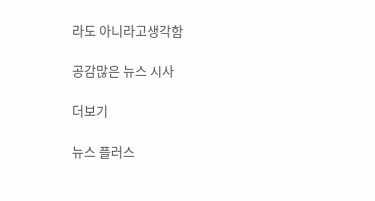라도 아니라고생각함

공감많은 뉴스 시사

더보기

뉴스 플러스